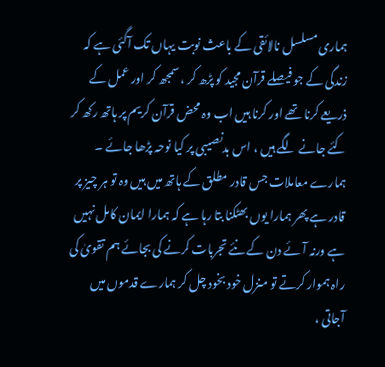ہماری مسلسل نالائقی کے باعث نوبت یہاں تک آگئی ہے کہ زندگی کے جو فیصلے قرآن مجید کو پڑھ کر ، سمجھ کر اور عمل کے ذریعے کرنا تھے اور کرنا ہیں اب وہ محض قرآن کریم پر ہاتھ رکھ کر کئے جانے لگے ہیں ، اس بدنصیبی پر کیا نوحہ پڑھا جائے ۔
ہمارے معاملات جس قادر مطلق کے ہاتھ میں ہیں وہ تو ہر چیز پر قادر ہے پھر ہمارا یوں بھٹکنا بتا رہا ہے کہ ہمارا ایمان کامل نہیں ہے ورنہ آئے دن کے نئے تجربات کرنے کی بجائے ہم تقویٰ کی راہ ہموار کرتے تو منزل خود بخود چل کر ہمارے قدموں میں آجاتی ،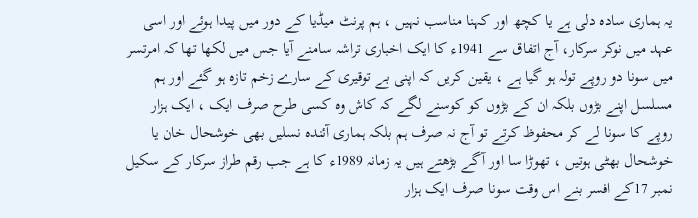یہ ہماری سادہ دلی ہے یا کچھ اور کہنا مناسب نہیں ، ہم پرنٹ میڈیا کے دور میں پیدا ہوئے اور اسی عہد میں نوکر سرکار، آج اتفاق سے 1941ء کا ایک اخباری تراشہ سامنے آیا جس میں لکھا تھا کہ امرتسر میں سونا دو روپے تولہ ہو گیا ہے ، یقین کریں کہ اپنی بے توقیری کے سارے زخم تازہ ہو گئے اور ہم مسلسل اپنے بڑوں بلکہ ان کے بڑوں کو کوسنے لگے کہ کاش وہ کسی طرح صرف ایک ، ایک ہزار روپے کا سونا لے کر محفوظ کرتے تو آج نہ صرف ہم بلکہ ہماری آئندہ نسلیں بھی خوشحال خان یا خوشحال بھٹی ہوتیں ، تھوڑا سا اور آگے بڑھتے ہیں یہ زمانہ 1989ء کا ہے جب رقم طراز سرکار کے سکیل نمبر 17کے افسر بنے اس وقت سونا صرف ایک ہزار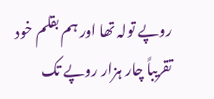روپے تولہ تھا اور ہم بقلم خود تقریباً چار ہزار روپے تک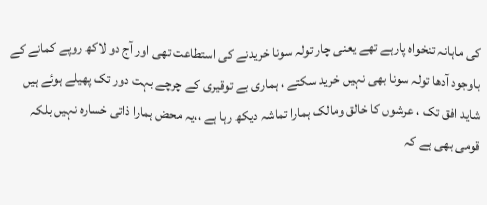کی ماہانہ تنخواہ پارہے تھے یعنی چار تولہ سونا خریدنے کی استطاعت تھی اور آج دو لاکھ روپے کمانے کے باوجود آدھا تولہ سونا بھی نہیں خرید سکتے ، ہماری بے توقیری کے چرچے بہت دور تک پھیلے ہوئے ہیں شاید افق تک ، عرشوں کا خالق ومالک ہمارا تماشہ دیکھ رہا ہے ،،یہ محض ہمارا ذاتی خسارہ نہیں بلکہ قومی بھی ہے کہ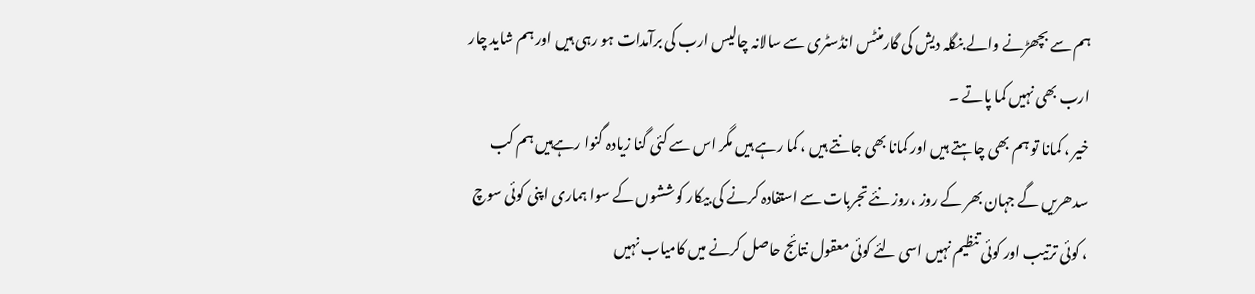ہم سے بچھڑنے والے بنگلہ دیش کی گارمنٹس انڈسٹری سے سالانہ چالیس ارب کی برآمدات ہو رہی ہیں اور ہم شاید چار ارب بھی نہیں کما پاتے ۔
خیر ، کمانا تو ہم بھی چاہتے ہیں اور کمانا بھی جانتے ہیں ، کما رہے ہیں مگر اس سے کئی گنا زیادہ گنوا رہےہیں ہم کب سدھریں گے جہان بھر کے روز ،روز نئے تجربات سے استفادہ کرنے کی بیکار کوششوں کے سوا ہماری اپنی کوئی سوچ ، کوئی ترتیب اور کوئی تنظیم نہیں اسی لئے کوئی معقول نتائج حاصل کرنے میں کامیاب نہیں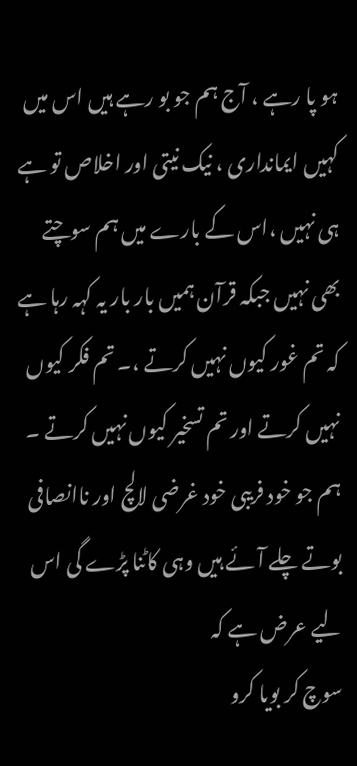ہو پا رہے ، آج ہم جو بو رہے ہیں اس میں کہیں ایمانداری ، نیک نیتی اور اخلاص تو ہے ہی نہیں ،اس کے بارے میں ہم سوچتے بھی نہیں جبکہ قرآن ہمیں بار بار یہ کہہ رہا ہے کہ تم غور کیوں نہیں کرتے ،۔ تم فکر کیوں نہیں کرتے اور تم تسخیر کیوں نہیں کرتے ۔ ہم جو خود فریبی خود غرضی لالچ اور ناانصافی بوتے چلے آئے ہیں وہی کاٹنا پڑے گی اس لیے عرض ہے کہ
سوچ کر بویا کرو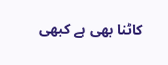کاٹنا بھی ہے کبھی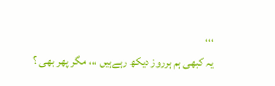،،،
یہ کبھی ہم ہرروز دیکھ رہےہیں ،،، مگر پھر بھی ؟